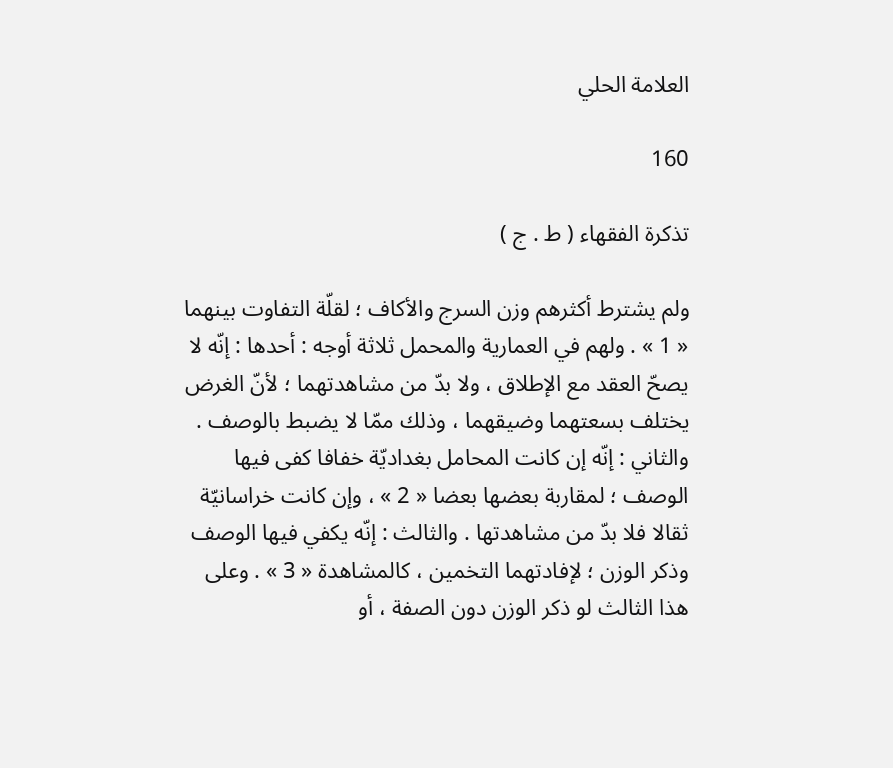العلامة الحلي

160

تذكرة الفقهاء ( ط . ج )

ولم يشترط أكثرهم وزن السرج والأكاف ؛ لقلّة التفاوت بينهما « 1 » . ولهم في العمارية والمحمل ثلاثة أوجه : أحدها : إنّه لا يصحّ العقد مع الإطلاق ، ولا بدّ من مشاهدتهما ؛ لأنّ الغرض يختلف بسعتهما وضيقهما ، وذلك ممّا لا يضبط بالوصف . والثاني : إنّه إن كانت المحامل بغداديّة خفافا كفى فيها الوصف ؛ لمقاربة بعضها بعضا « 2 » ، وإن كانت خراسانيّة ثقالا فلا بدّ من مشاهدتها . والثالث : إنّه يكفي فيها الوصف وذكر الوزن ؛ لإفادتهما التخمين ، كالمشاهدة « 3 » . وعلى هذا الثالث لو ذكر الوزن دون الصفة ، أو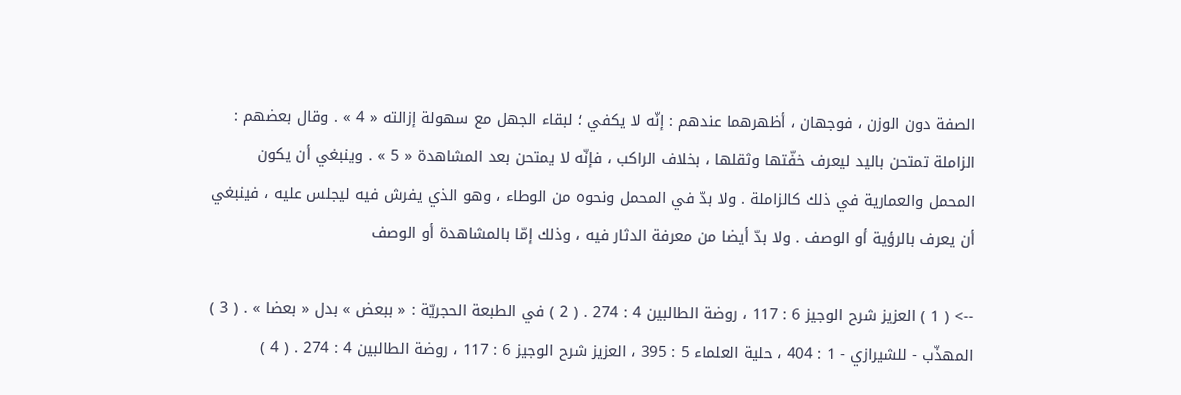الصفة دون الوزن ، فوجهان ، أظهرهما عندهم : إنّه لا يكفي ؛ لبقاء الجهل مع سهولة إزالته « 4 » . وقال بعضهم : الزاملة تمتحن باليد ليعرف خفّتها وثقلها ، بخلاف الراكب ، فإنّه لا يمتحن بعد المشاهدة « 5 » . وينبغي أن يكون المحمل والعمارية في ذلك كالزاملة . ولا بدّ في المحمل ونحوه من الوطاء ، وهو الذي يفرش فيه ليجلس عليه ، فينبغي أن يعرف بالرؤية أو الوصف . ولا بدّ أيضا من معرفة الدثار فيه ، وذلك إمّا بالمشاهدة أو الوصف

--> ( 1 ) العزيز شرح الوجيز 6 : 117 ، روضة الطالبين 4 : 274 . ( 2 ) في الطبعة الحجريّة : « ببعض » بدل « بعضا » . ( 3 ) المهذّب - للشيرازي - 1 : 404 ، حلية العلماء 5 : 395 ، العزيز شرح الوجيز 6 : 117 ، روضة الطالبين 4 : 274 . ( 4 )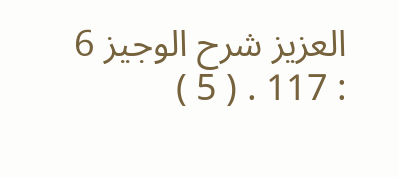العزيز شرح الوجيز 6 : 117 . ( 5 )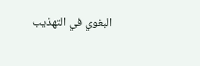البغوي في التهذيب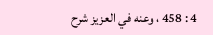4 : 458 ، وعنه في العزيز شرح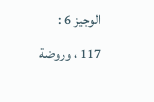الوجيز 6 : 117 ، وروضة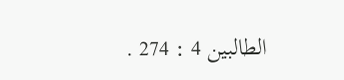الطالبين 4 : 274 .